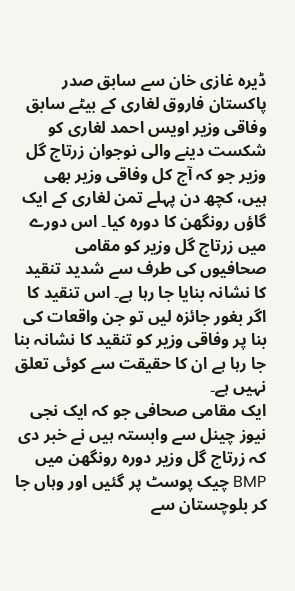ڈیرہ غازی خان سے سابق صدر پاکستان فاروق لغاری کے بیٹے سابق وفاقی وزیر اویس احمد لغاری کو شکست دینے والی نوجوان زرتاج گل وزیر جو کہ آج کل وفاقی وزیر بھی ہیں، کچھ دن پہلے تمن لغاری کے ایک گاؤں رونگھن کا دورہ کیا۔ اس دورے میں زرتاج گل وزیر کو مقامی صحافیوں کی طرف سے شدید تنقید کا نشانہ بنایا جا رہا ہے۔ اس تنقید کا اگر بغور جائزہ لیں تو جن واقعات کی بنا پر وفاقی وزیر کو تنقید کا نشانہ بنا جا رہا ہے ان کا حقیقت سے کوئی تعلق نہیں ہے۔
ایک مقامی صحافی جو کہ ایک نجی نیوز چینل سے وابستہ ہیں نے خبر دی کہ زرتاج گل وزیر دورہ رونگھن میں BMP چیک پوسٹ پر گئیں اور وہاں جا کر بلوچستان سے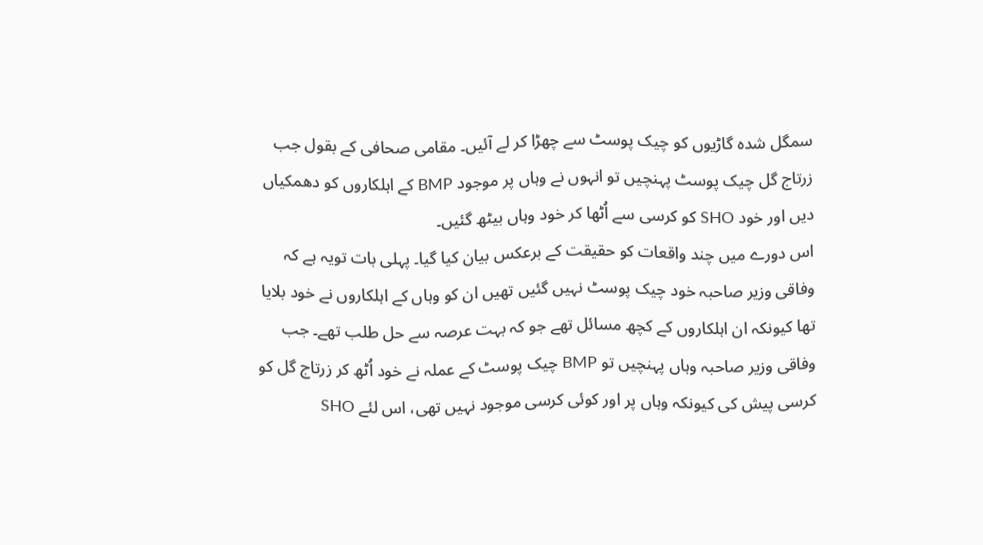سمگل شدہ گاڑیوں کو چیک پوسٹ سے چھڑا کر لے آئیں۔ مقامی صحافی کے بقول جب زرتاج گل چیک پوسٹ پہنچیں تو انہوں نے وہاں پر موجود BMP کے اہلکاروں کو دھمکیاں دیں اور خود SHO کو کرسی سے اُٹھا کر خود وہاں بیٹھ گئیں۔
اس دورے میں چند واقعات کو حقیقت کے برعکس بیان کیا گیا۔ پہلی بات تویہ ہے کہ وفاقی وزیر صاحبہ خود چیک پوسٹ نہیں گئیں تھیں ان کو وہاں کے اہلکاروں نے خود بلایا تھا کیونکہ ان اہلکاروں کے کچھ مسائل تھے جو کہ بہت عرصہ سے حل طلب تھے۔ جب وفاقی وزیر صاحبہ وہاں پہنچیں تو BMP چیک پوسٹ کے عملہ نے خود اُٹھ کر زرتاج گل کو کرسی پیش کی کیونکہ وہاں پر اور کوئی کرسی موجود نہیں تھی، اس لئے SHO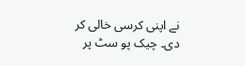نے اپنی کرسی خالی کر دی۔ چیک پو سٹ پر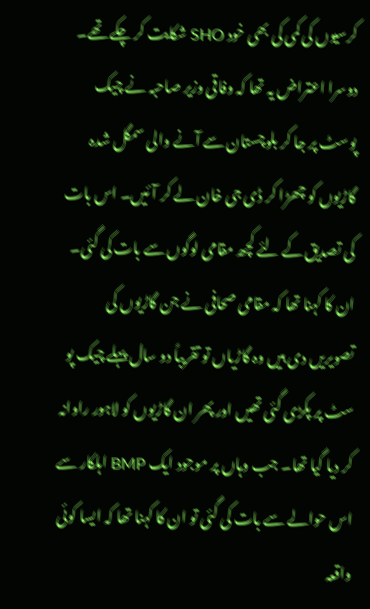کرسیوں کی کمی کی بھی خود SHO شکایت کر چکے تھے۔
دوسرا اعتراض یہ تھا کہ وفاقی وزیر صاحبہ نے چیک پوسٹ پر جا کر بلوچستان سے آنے والی سمگل شدہ گاڑیوں کو چھڑا کر ڈی جی خان لے کر آئیں۔ اس بات کی تصدیق کے لئے کچھ مقامی لوگوں سے بات کی گئی۔ ان کا کہنا تھا کہ مقامی صحافی نے جن گاڑیوں کی تصویریں دی ہیں وہ گاڑیاں تو تقریباً دو سال پہلے چیک پو سٹ پر پکڑی گئی تھیں اور پھر ان گاڑیوں کو لاہور راوانہ کر دیا گیا تھا۔ جب وہاں پر موجود ایک BMP اہلکار سے اس حوالے سے بات کی گئی تو ان کا کہنا تھا کہ ایسا کوئی واقعہ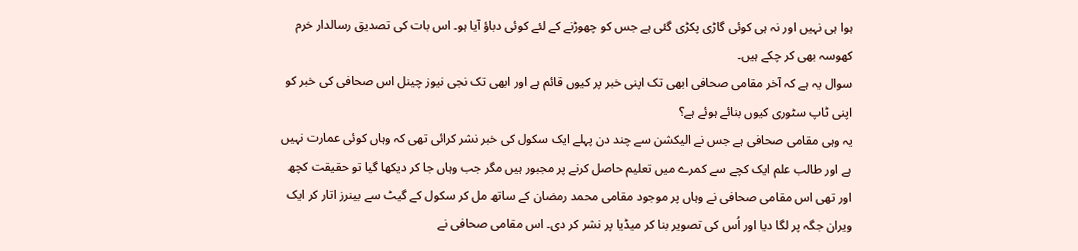ہوا ہی نہیں اور نہ ہی کوئی گاڑی پکڑی گئی ہے جس کو چھوڑنے کے لئے کوئی دباؤ آیا ہو۔ اس بات کی تصدیق رسالدار خرم کھوسہ بھی کر چکے ہیں۔
سوال یہ ہے کہ آخر مقامی صحافی ابھی تک اپنی خبر پر کیوں قائم ہے اور ابھی تک نجی نیوز چینل اس صحافی کی خبر کو اپنی ٹاپ سٹوری کیوں بنائے ہوئے ہے؟
یہ وہی مقامی صحافی ہے جس نے الیکشن سے چند دن پہلے ایک سکول کی خبر نشر کرائی تھی کہ وہاں کوئی عمارت نہیں ہے اور طالب علم ایک کچے سے کمرے میں تعلیم حاصل کرنے پر مجبور ہیں مگر جب وہاں جا کر دیکھا گیا تو حقیقت کچھ اور تھی اس مقامی صحافی نے وہاں پر موجود مقامی محمد رمضان کے ساتھ مل کر سکول کے گیٹ سے بینرز اتار کر ایک ویران جگہ پر لگا دیا اور اُس کی تصویر بنا کر میڈیا پر نشر کر دی۔ اس مقامی صحافی نے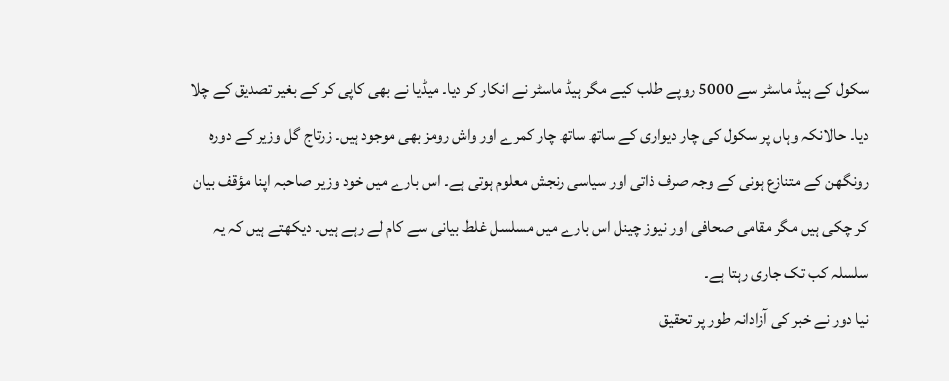سکول کے ہیڈ ماسٹر سے 5000 روپے طلب کیے مگر ہیڈ ماسٹر نے انکار کر دیا۔ میڈیا نے بھی کاپی کر کے بغیر تصدیق کے چلا دیا۔ حالانکہ وہاں پر سکول کی چار دیواری کے ساتھ ساتھ چار کمرے اور واش رومز بھی موجود ہیں۔ زرتاج گل وزیر کے دورہ رونگھن کے متنازع ہونی کے وجہ صرف ذاتی اور سیاسی رنجش معلوم ہوتی ہے۔ اس بارے میں خود وزیر صاحبہ اپنا مؤقف بیان کر چکی ہیں مگر مقامی صحافی اور نیوز چینل اس بارے میں مسلسل غلط بیانی سے کام لے رہے ہیں۔ دیکھتے ہیں کہ یہ سلسلہ کب تک جاری رہتا ہے۔
نیا دور نے خبر کی آزادانہ طور پر تحقیق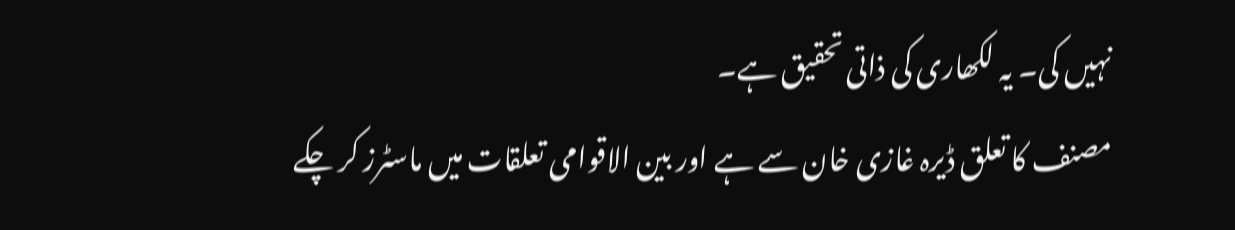نہیں کی۔ یہ لکھاری کی ذاتی تحقیق ہے۔
مصنف کا تعلق ڈیرہ غازی خان سے ہے اور بین الاقوامی تعلقات میں ماسٹرز کر چکے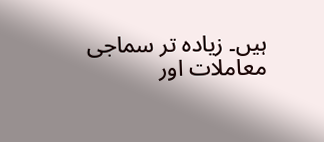ہیں۔ زیادہ تر سماجی معاملات اور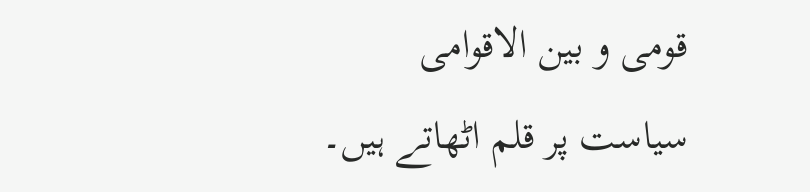قومی و بین الاقوامی سیاست پر قلم اٹھاتے ہیں۔